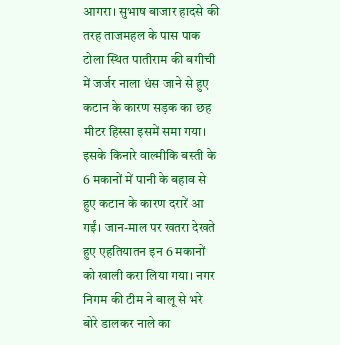आगरा। सुभाष बाजार हादसे की तरह ताजमहल के पास पाक टोला स्थित पातीराम की बगीची में जर्जर नाला धंस जाने से हुए कटान के कारण सड़क का छह मीटर हिस्सा इसमें समा गया। इसके किनारे वाल्मीकि बस्ती के 6 मकानों में पानी के बहाव से हुए कटान के कारण दरारें आ गईं। जान-माल पर खतरा देखते हुए एहतियातन इन 6 मकानों को खाली करा लिया गया। नगर निगम की टीम ने बालू से भरे बोरे डालकर नाले का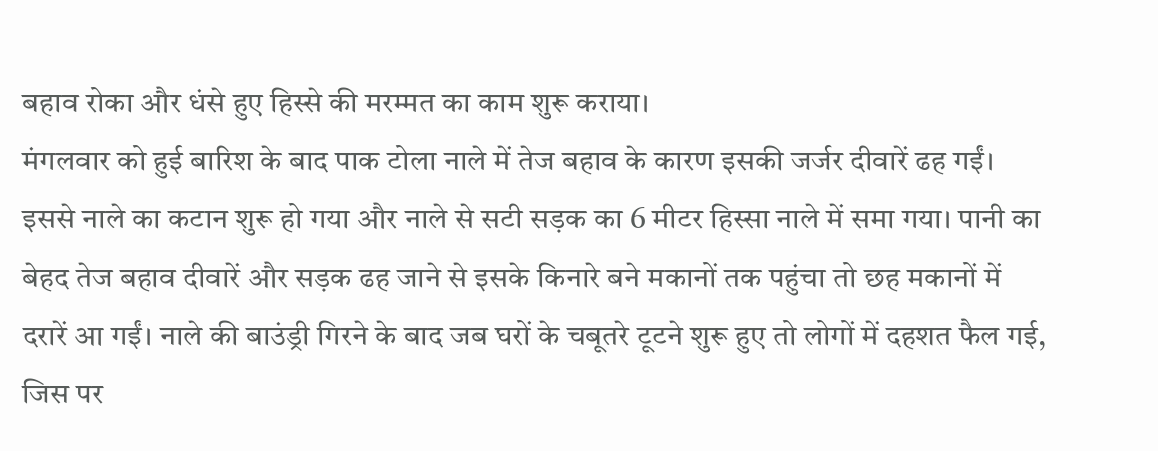बहाव रोका और धंसे हुए हिस्से की मरम्मत का काम शुरू कराया।
मंगलवार को हुई बारिश के बाद पाक टोला नाले में तेज बहाव के कारण इसकी जर्जर दीवारें ढह गईं। इससे नाले का कटान शुरू हो गया और नाले से सटी सड़क का 6 मीटर हिस्सा नाले में समा गया। पानी का बेहद तेज बहाव दीवारें और सड़क ढह जाने से इसके किनारे बने मकानों तक पहुंचा तो छह मकानों में दरारें आ गईं। नाले की बाउंड्री गिरने के बाद जब घरों के चबूतरे टूटने शुरू हुए तो लोगों में दहशत फैल गई, जिस पर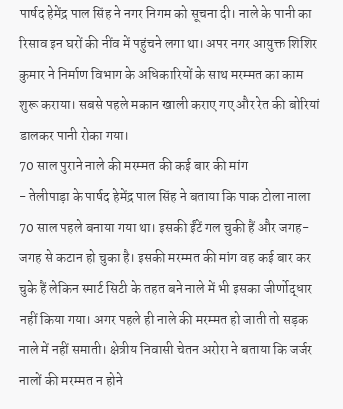पार्षद हेमेंद्र पाल सिंह ने नगर निगम को सूचना दी। नाले के पानी का रिसाव इन घरों की नींव में पहुंचने लगा था। अपर नगर आयुक्त शिशिर कुमार ने निर्माण विभाग के अधिकारियों के साथ मरम्मत का काम शुरू कराया। सबसे पहले मकान खाली कराए गए और रेत की बोरियां डालकर पानी रोका गया।
70 साल पुराने नाले की मरम्मत की कई बार की मांग
- तेलीपाड़ा के पार्षद हेमेंद्र पाल सिंह ने बताया कि पाक टोला नाला 70 साल पहले बनाया गया था। इसकी ईंटें गल चुकी हैं और जगह-जगह से कटान हो चुका है। इसकी मरम्मत की मांग वह कई बार कर चुके हैं लेकिन स्मार्ट सिटी के तहत बने नाले में भी इसका जीर्णोद्धार नहीं किया गया। अगर पहले ही नाले की मरम्मत हो जाती तो सड़क नाले में नहीं समाती। क्षेत्रीय निवासी चेतन अरोरा ने बताया कि जर्जर नालों की मरम्मत न होने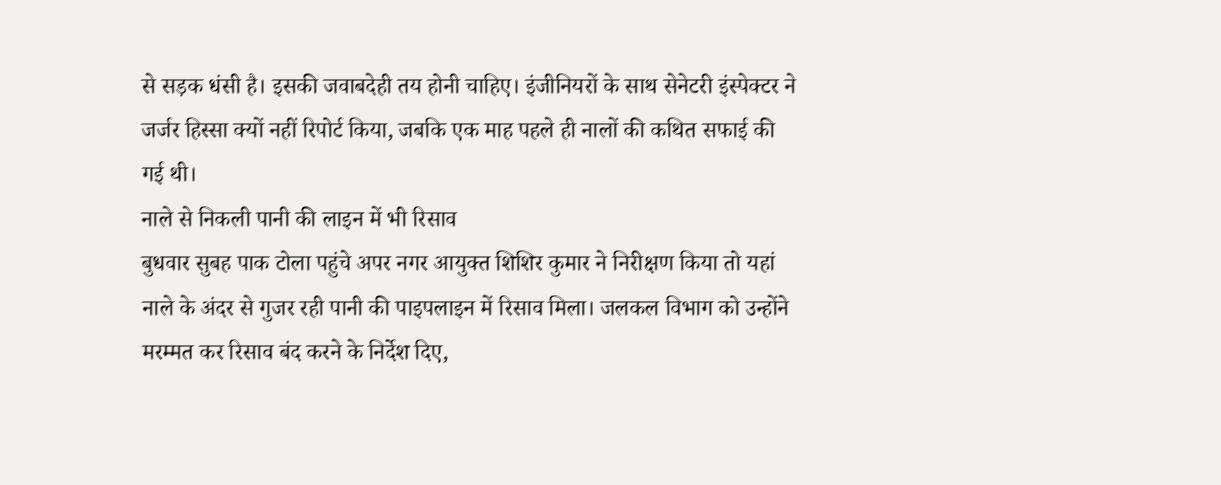से सड़क धंसी है। इसकी जवाबदेही तय होनी चाहिए। इंजीनियरों के साथ सेनेटरी इंस्पेक्टर ने जर्जर हिस्सा क्यों नहीं रिपोर्ट किया, जबकि एक माह पहले ही नालों की कथित सफाई की गई थी।
नाले से निकली पानी की लाइन में भी रिसाव
बुधवार सुबह पाक टोला पहुंचे अपर नगर आयुक्त शिशिर कुमार ने निरीक्षण किया तो यहां नाले के अंदर से गुजर रही पानी की पाइपलाइन में रिसाव मिला। जलकल विभाग को उन्होंने मरम्मत कर रिसाव बंद करने के निर्देश दिए,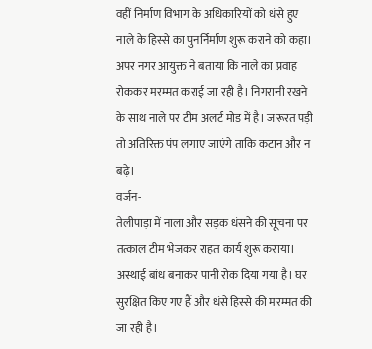वहीं निर्माण विभाग के अधिकारियों को धंसे हुए नाले के हिस्से का पुनर्निर्माण शुरू कराने को कहा। अपर नगर आयुक्त ने बताया कि नाले का प्रवाह रोककर मरम्मत कराई जा रही है। निगरानी रखने के साथ नाले पर टीम अलर्ट मोड में है। जरूरत पड़ी तो अतिरिक्त पंप लगाए जाएंगे ताकि कटान और न बढ़े।
वर्जन-
तेलीपाड़ा में नाला और सड़क धंसने की सूचना पर तत्काल टीम भेजकर राहत कार्य शुरू कराया। अस्थाई बांध बनाकर पानी रोक दिया गया है। घर सुरक्षित किए गए हैं और धंसे हिस्से की मरम्मत की जा रही है।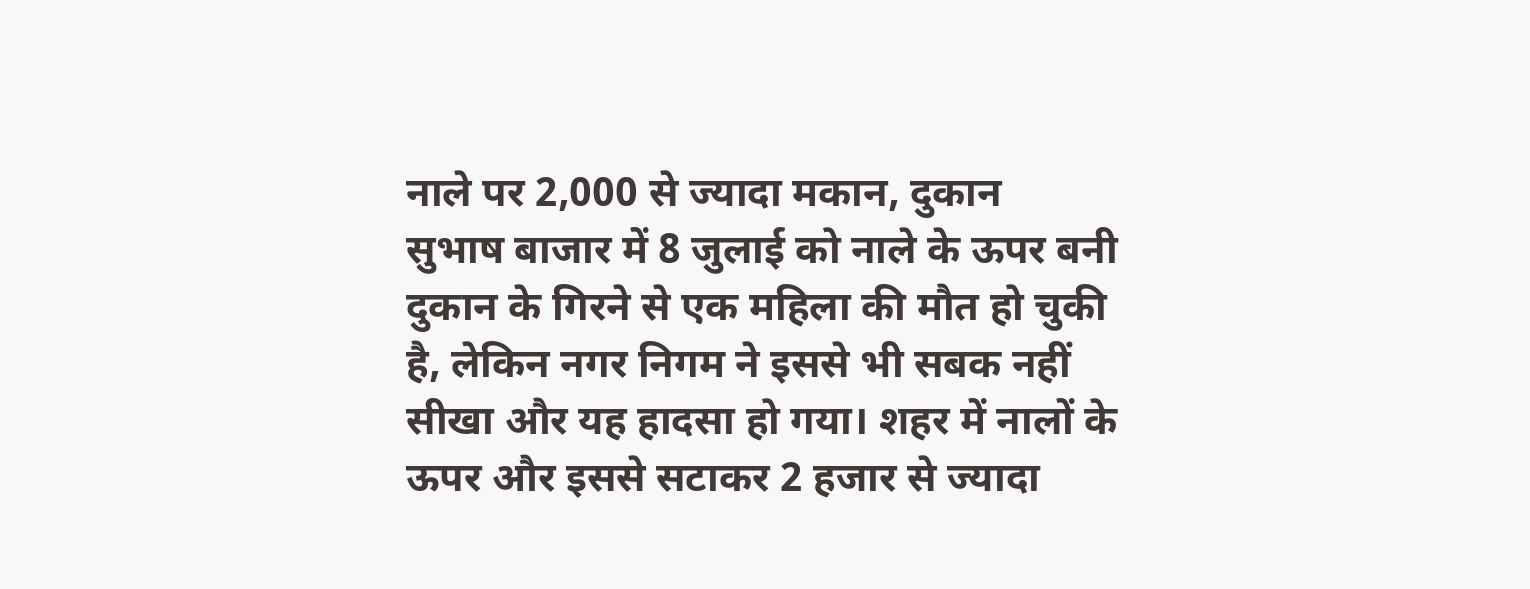नाले पर 2,000 से ज्यादा मकान, दुकान
सुभाष बाजार में 8 जुलाई को नाले के ऊपर बनी दुकान के गिरने से एक महिला की मौत हो चुकी है, लेकिन नगर निगम ने इससे भी सबक नहीं सीखा और यह हादसा हो गया। शहर में नालों के ऊपर और इससे सटाकर 2 हजार से ज्यादा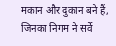मकान और दुकान बने हैं, जिनका निगम ने सर्वे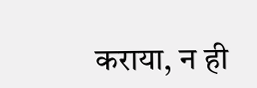कराया, न ही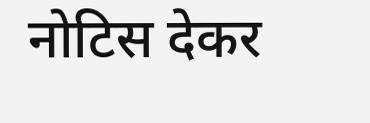नोटिस देकर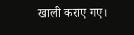खाली कराए गए।